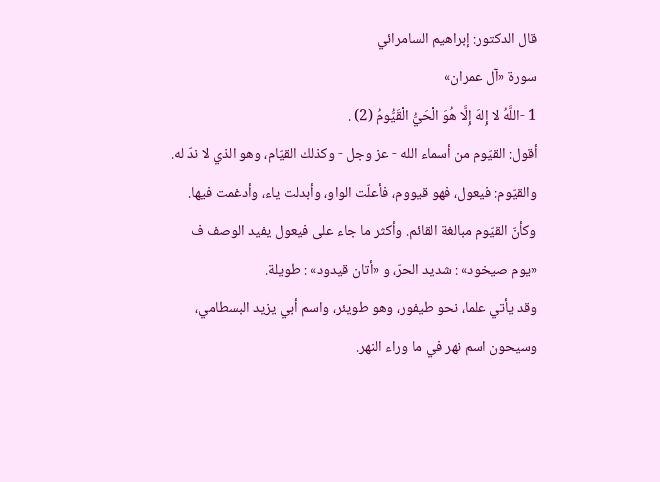قال الدكتور: إبراهيم السامرائي
سورة «آل عمران»
1 -اللَّهُ لا إِلهَ إِلَّا هُوَ الْحَيُّ الْقَيُّومُ (2) .
أقول: القيّوم من أسماء الله - عز وجل - وكذلك القيّام، وهو الذي لا ندّ له. والقيّوم: فيعول، فهو قيووم، فأعلّت الواو، وأبدلت ياء، وأدغمت فيها. وكأنّ القيّوم مبالغة القائم. وأكثر ما جاء على فيعول يفيد الوصف ف «يوم صيخود» : شديد الحرّ، و «أتان قيدود» : طويلة.
وقد يأتي علما، نحو طيفور، وهو طويئر، واسم أبي يزيد البسطامي، وسيحون اسم نهر في ما وراء النهر.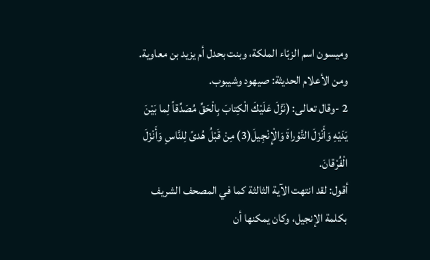وميسون اسم الزبّاء الملكة، وبنت بحدل أم يزيد بن معاوية.
ومن الأعلام الحديثة: صيهود وشيبوب.
2 -وقال تعالى: (نَزَّلَ عَلَيْكَ الْكِتابَ بِالْحَقِّ مُصَدِّقاً لِما بَيْنَ يَدَيْهِ وَأَنْزَلَ التَّوْراةَ وَالْإِنْجِيلَ(3) مِنْ قَبْلُ هُدىً لِلنَّاسِ وَأَنْزَلَ الْفُرْقانَ.
أقول: لقد انتهت الآية الثالثة كما في المصحف الشريف بكلمة الإنجيل، وكان يمكنها أن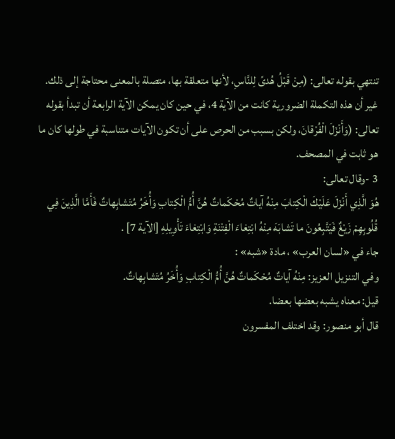تنتهي بقوله تعالى: (مِنْ قَبْلُ هُدىً لِلنَّاسِ، لأنها متعلقة بها، متصلة بالمعنى محتاجة إلى ذلك.
غير أن هذه التكملة الضرورية كانت من الآية 4، في حين كان يمكن الآية الرابعة أن تبدأ بقوله تعالى: (وَأَنْزَلَ الْفُرْقانَ، ولكن بسبب من الحرص على أن تكون الآيات متناسبة في طولها كان ما هو ثابت في المصحف.
3 -وقال تعالى:
هُوَ الَّذِي أَنْزَلَ عَلَيْكَ الْكِتابَ مِنْهُ آياتٌ مُحْكَماتٌ هُنَّ أُمُّ الْكِتابِ وَأُخَرُ مُتَشابِهاتٌ فَأَمَّا الَّذِينَ فِي قُلُوبِهِمْ زَيْغٌ فَيَتَّبِعُونَ ما تَشابَهَ مِنْهُ ابْتِغاءَ الْفِتْنَةِ وَابْتِغاءَ تَأْوِيلِهِ [الآية 7] .
جاء في «لسان العرب» ، مادة «شبه» :
وفي التنزيل العزيز: مِنْهُ آياتٌ مُحْكَماتٌ هُنَّ أُمُّ الْكِتابِ وَأُخَرُ مُتَشابِهاتٌ.
قيل: معناه يشبه بعضها بعضا.
قال أبو منصور: وقد اختلف المفسرون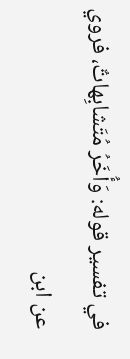في تفسير قوله: وَأُخَرُ مُتَشابِهاتٌ، فروي عن ابن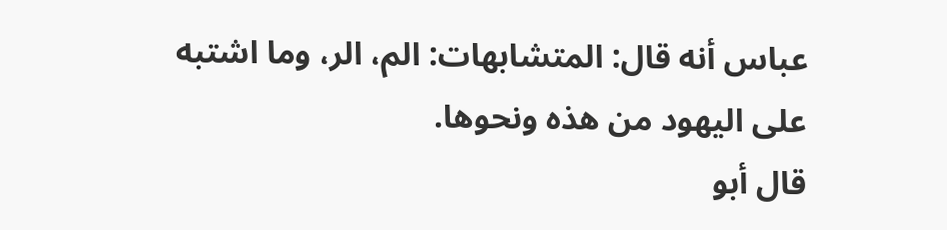عباس أنه قال: المتشابهات: الم، الر، وما اشتبه على اليهود من هذه ونحوها.
قال أبو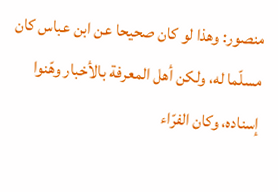منصور: وهذا لو كان صحيحا عن ابن عباس كان مسلّما له، ولكن أهل المعرفة بالأخبار وهّنوا إسناده، وكان الفرّاء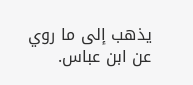يذهب إلى ما روي عن ابن عباس.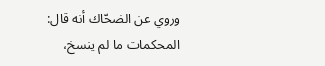وروي عن الضحّاك أنه قال:
المحكمات ما لم ينسخ،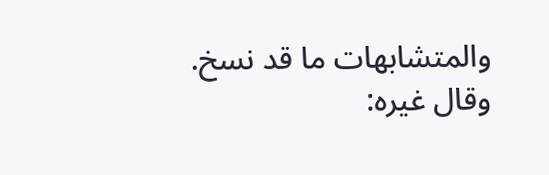والمتشابهات ما قد نسخ.
وقال غيره: